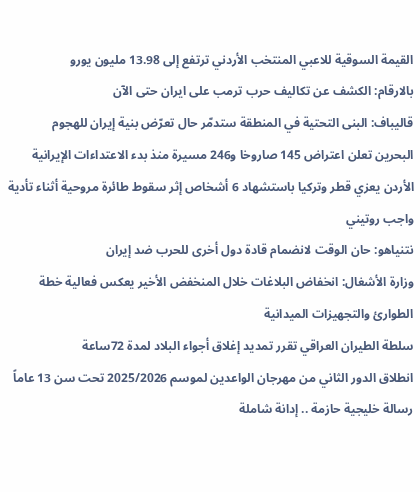القيمة السوقية للاعبي المنتخب الأردني ترتفع إلى 13.98 مليون يورو
بالارقام: الكشف عن تكاليف حرب ترمب على ايران حتى الآن
قاليباف: البنى التحتية في المنطقة ستدمّر حال تعرّض بنية إيران للهجوم
البحرين تعلن اعتراض 145 صاروخا و246 مسيرة منذ بدء الاعتداءات الإيرانية
الأردن يعزي قطر وتركيا باستشهاد 6 أشخاص إثر سقوط طائرة مروحية أثناء تأدية واجب روتيني
نتنياهو: حان الوقت لانضمام قادة دول أخرى للحرب ضد إيران
وزارة الأشغال: انخفاض البلاغات خلال المنخفض الأخير يعكس فعالية خطة الطوارئ والتجهيزات الميدانية
سلطة الطيران العراقي تقرر تمديد إغلاق أجواء البلاد لمدة 72ساعة
انطلاق الدور الثاني من مهرجان الواعدين لموسم 2025/2026 تحت سن 13 عاماً
رسالة خليجية حازمة .. إدانة شاملة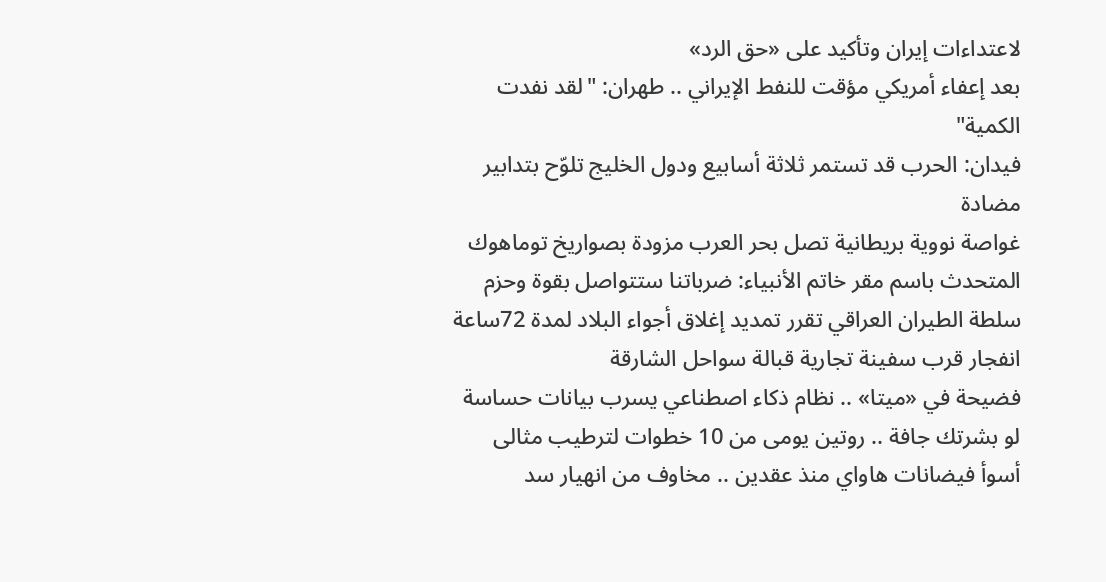لاعتداءات إيران وتأكيد على «حق الرد»
بعد إعفاء أمريكي مؤقت للنفط الإيراني .. طهران: "لقد نفدت الكمية"
فيدان: الحرب قد تستمر ثلاثة أسابيع ودول الخليج تلوّح بتدابير مضادة
غواصة نووية بريطانية تصل بحر العرب مزودة بصواريخ توماهوك
المتحدث باسم مقر خاتم الأنبياء: ضرباتنا ستتواصل بقوة وحزم
سلطة الطيران العراقي تقرر تمديد إغلاق أجواء البلاد لمدة 72ساعة
انفجار قرب سفينة تجارية قبالة سواحل الشارقة
فضيحة في «ميتا» .. نظام ذكاء اصطناعي يسرب بيانات حساسة
لو بشرتك جافة .. روتين يومى من 10 خطوات لترطيب مثالى
أسوأ فيضانات هاواي منذ عقدين .. مخاوف من انهيار سد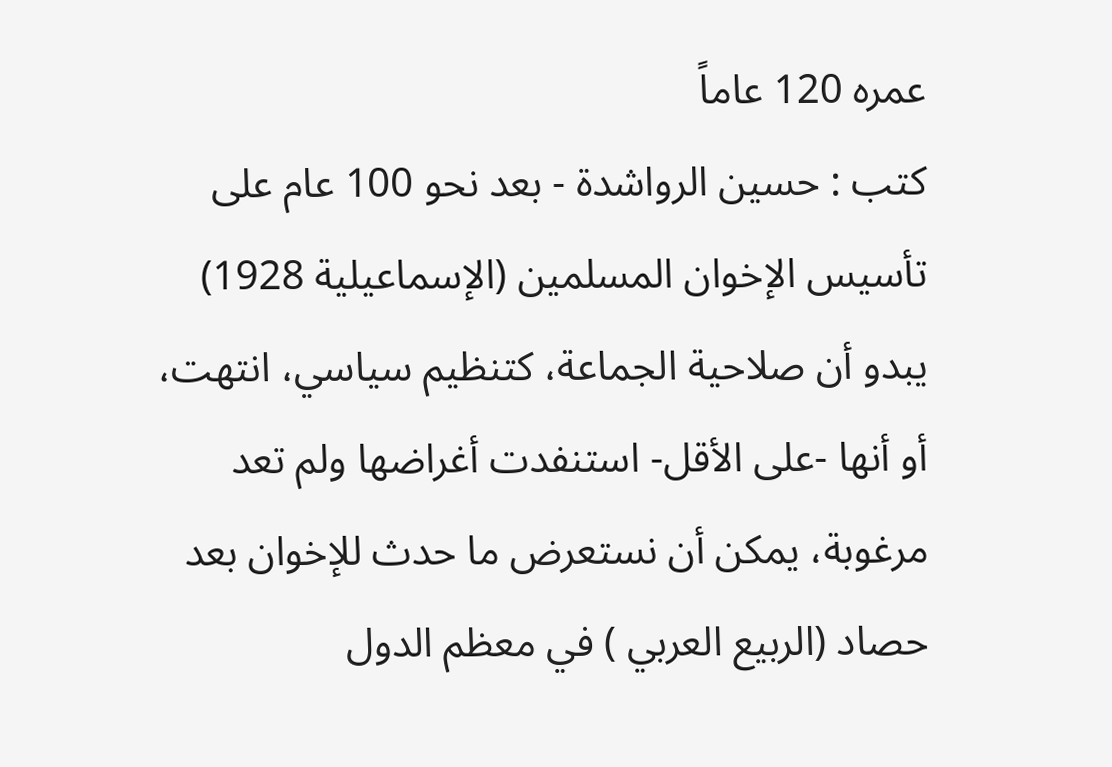عمره 120 عاماً
كتب : حسين الرواشدة - بعد نحو 100 عام على تأسيس الإخوان المسلمين (الإسماعيلية 1928) يبدو أن صلاحية الجماعة، كتنظيم سياسي، انتهت، أو أنها -على الأقل- استنفدت أغراضها ولم تعد مرغوبة، يمكن أن نستعرض ما حدث للإخوان بعد حصاد (الربيع العربي ) في معظم الدول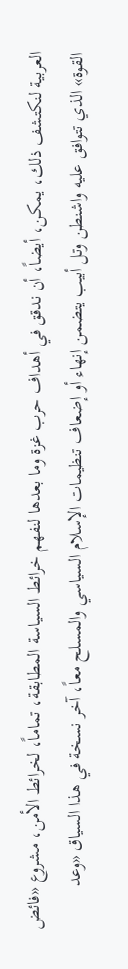العربية لنكتشف ذلك، يمكن، أيضاً، أن ندقق في أهداف حرب غزة وما بعدها لنفهم خرائط السياسة المطابقة، تماماً، لخرائط الأمن، مشروع «فائض القوة» الذي تتوافق عليه واشنطن وتل أبيب يتضمن إنهاء أو إضعاف تنظيمات الإسلام السياسي والمسلح معاً، آخر نسخة في هذا السياق «وعد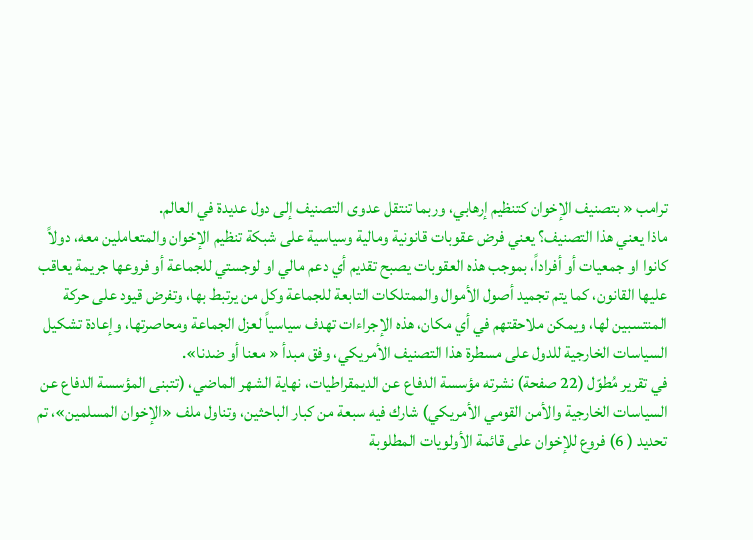ترامب « بتصنيف الإخوان كتنظيم إرهابي، وربما تنتقل عدوى التصنيف إلى دول عديدة في العالم.
ماذا يعني هذا التصنيف؟ يعني فرض عقوبات قانونية ومالية وسياسية على شبكة تنظيم الإخوان والمتعاملين معه، دولاً كانوا او جمعيات أو أفراداً، بموجب هذه العقوبات يصبح تقديم أي دعم مالي او لوجستي للجماعة أو فروعها جريمة يعاقب عليها القانون، كما يتم تجميد أصول الأموال والممتلكات التابعة للجماعة وكل من يرتبط بها، وتفرض قيود على حركة المنتسبين لها، ويمكن ملاحقتهم في أي مكان، هذه الإجراءات تهدف سياسياً لعزل الجماعة ومحاصرتها، وإعادة تشكيل السياسات الخارجية للدول على مسطرة هذا التصنيف الأمريكي، وفق مبدأ « معنا أو ضدنا».
في تقرير مُطوّل (22 صفحة) نشرته مؤسسة الدفاع عن الديمقراطيات، نهاية الشهر الماضي، (تتبنى المؤسسة الدفاع عن السياسات الخارجية والأمن القومي الأمريكي) شارك فيه سبعة من كبار الباحثين، وتناول ملف «الإخوان المسلمين»، تم تحديد ( 6) فروع للإخوان على قائمة الأولويات المطلوبة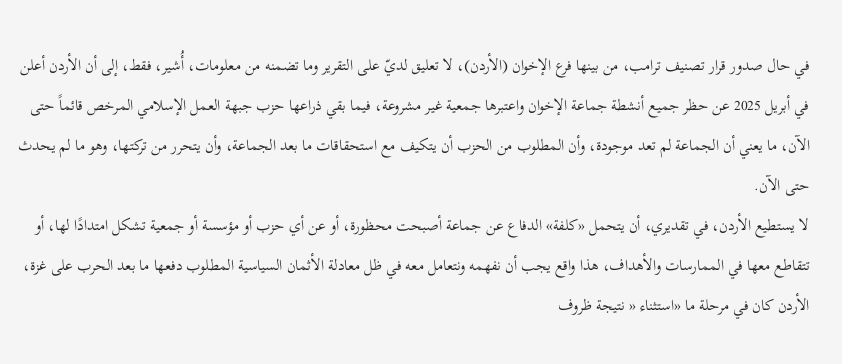في حال صدور قرار تصنيف ترامب، من بينها فرع الإخوان (الأردن)، لا تعليق لديّ على التقرير وما تضمنه من معلومات، أُشير، فقط، إلى أن الأردن أعلن في أبريل 2025 عن حظر جميع أنشطة جماعة الإخوان واعتبرها جمعية غير مشروعة، فيما بقي ذراعها حزب جبهة العمل الإسلامي المرخص قائماً حتى الآن، ما يعني أن الجماعة لم تعد موجودة، وأن المطلوب من الحزب أن يتكيف مع استحقاقات ما بعد الجماعة، وأن يتحرر من تركتها، وهو ما لم يحدث حتى الآن.
لا يستطيع الأردن، في تقديري، أن يتحمل «كلفة» الدفاع عن جماعة أصبحت محظورة، أو عن أي حزب أو مؤسسة أو جمعية تشكل امتدادًا لها، أو تتقاطع معها في الممارسات والأهداف، هذا واقع يجب أن نفهمه ونتعامل معه في ظل معادلة الأثمان السياسية المطلوب دفعها ما بعد الحرب على غزة، الأردن كان في مرحلة ما «استثناء « نتيجة ظروف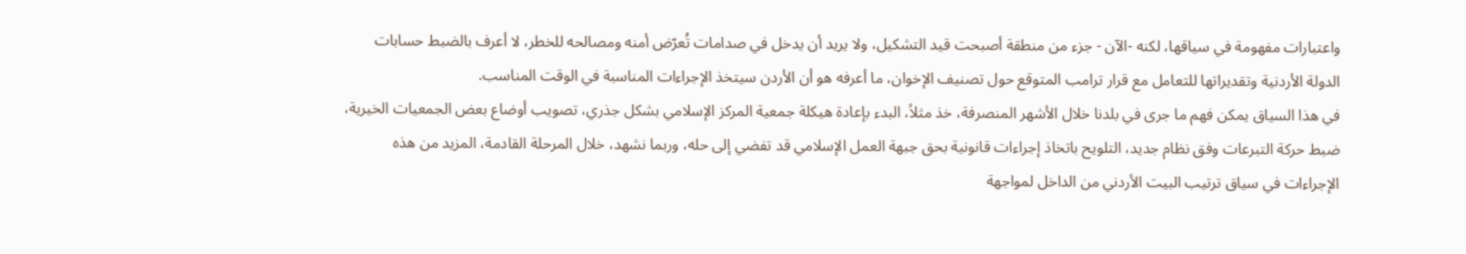واعتبارات مفهومة في سياقها، لكنه -الآن - جزء من منطقة أصبحت قيد التشكيل، ولا يريد أن يدخل في صدامات تُعرّض أمنه ومصالحه للخطر، لا أعرف بالضبط حسابات الدولة الأردنية وتقديراتها للتعامل مع قرار ترامب المتوقع حول تصنيف الإخوان، ما أعرفه هو أن الأردن سيتخذ الإجراءات المناسبة في الوقت المناسب.
في هذا السياق يمكن فهم ما جرى في بلدنا خلال الأشهر المنصرفة، خذ مثلاً، البدء بإعادة هيكلة جمعية المركز الإسلامي بشكل جذري، تصويب أوضاع بعض الجمعيات الخيرية، ضبط حركة التبرعات وفق نظام جديد، التلويح باتخاذ إجراءات قانونية بحق جبهة العمل الإسلامي قد تفضي إلى حله، وربما نشهد، خلال المرحلة القادمة، المزيد من هذه الإجراءات في سياق ترتيب البيت الأردني من الداخل لمواجهة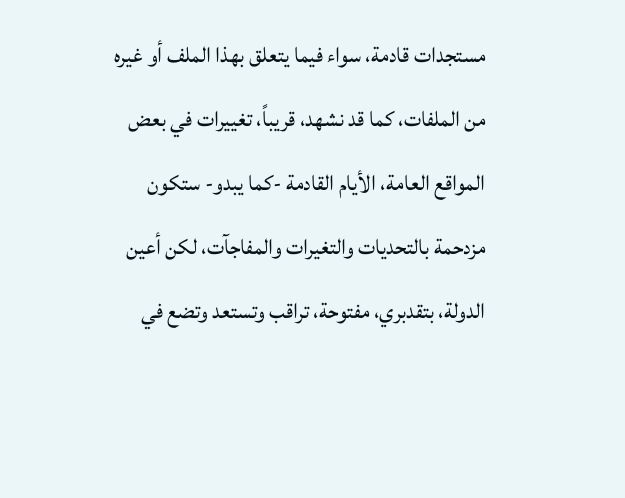مستجدات قادمة، سواء فيما يتعلق بهذا الملف أو غيره من الملفات، كما قد نشهد، قريباً، تغييرات في بعض المواقع العامة، الأيام القادمة -كما يبدو- ستكون مزدحمة بالتحديات والتغيرات والمفاجآت، لكن أعين الدولة، بتقدبري، مفتوحة، تراقب وتستعد وتضع في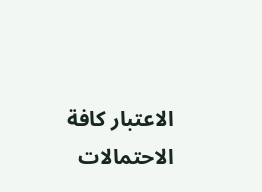الاعتبار كافة الاحتمالات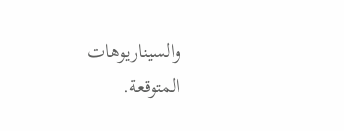والسيناريوهات المتوقعة.